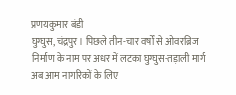प्रणयकुमार बंडी
घुग्घुस, चंद्रपुर । पिछले तीन-चार वर्षों से ओवरब्रिज निर्माण के नाम पर अधर में लटका घुग्घुस-तड़ाली मार्ग अब आम नागरिकों के लिए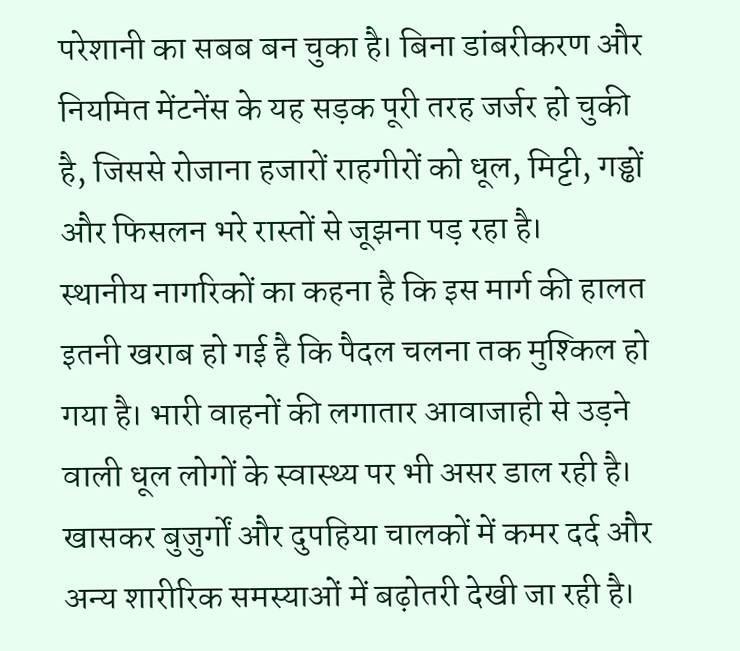परेशानी का सबब बन चुका है। बिना डांबरीकरण और नियमित मेंटनेंस के यह सड़क पूरी तरह जर्जर हो चुकी है, जिससे रोजाना हजारों राहगीरों को धूल, मिट्टी, गड्ढों और फिसलन भरे रास्तों से जूझना पड़ रहा है।
स्थानीय नागरिकों का कहना है कि इस मार्ग की हालत इतनी खराब हो गई है कि पैदल चलना तक मुश्किल हो गया है। भारी वाहनों की लगातार आवाजाही से उड़ने वाली धूल लोगों के स्वास्थ्य पर भी असर डाल रही है। खासकर बुजुर्गों और दुपहिया चालकों में कमर दर्द और अन्य शारीरिक समस्याओं में बढ़ोतरी देखी जा रही है।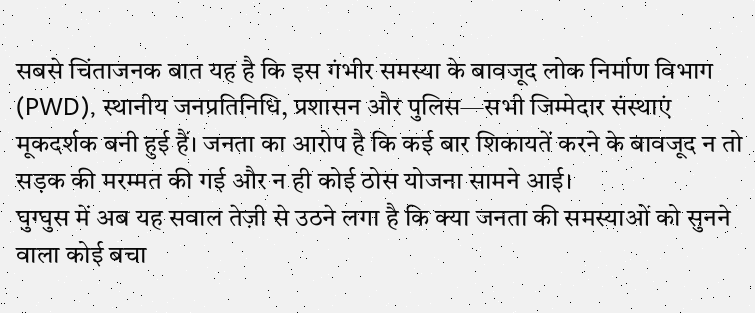सबसे चिंताजनक बात यह है कि इस गंभीर समस्या के बावजूद लोक निर्माण विभाग (PWD), स्थानीय जनप्रतिनिधि, प्रशासन और पुलिस—सभी जिम्मेदार संस्थाएं मूकदर्शक बनी हुई हैं। जनता का आरोप है कि कई बार शिकायतें करने के बावजूद न तो सड़क की मरम्मत की गई और न ही कोई ठोस योजना सामने आई।
घुग्घुस में अब यह सवाल तेज़ी से उठने लगा है कि क्या जनता की समस्याओं को सुनने वाला कोई बचा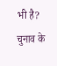भी है? चुनाव के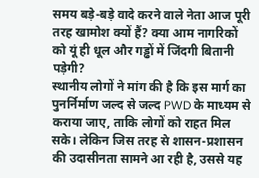समय बड़े-बड़े वादे करने वाले नेता आज पूरी तरह खामोश क्यों हैं? क्या आम नागरिकों को यूं ही धूल और गड्ढों में जिंदगी बितानी पड़ेगी?
स्थानीय लोगों ने मांग की है कि इस मार्ग का पुनर्निर्माण जल्द से जल्द PWD के माध्यम से कराया जाए, ताकि लोगों को राहत मिल सके। लेकिन जिस तरह से शासन-प्रशासन की उदासीनता सामने आ रही है, उससे यह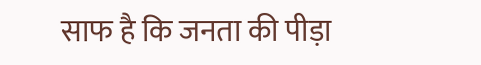साफ है कि जनता की पीड़ा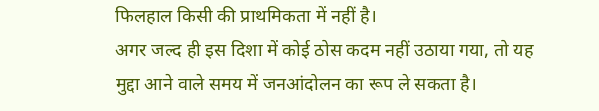फिलहाल किसी की प्राथमिकता में नहीं है।
अगर जल्द ही इस दिशा में कोई ठोस कदम नहीं उठाया गया, तो यह मुद्दा आने वाले समय में जनआंदोलन का रूप ले सकता है।